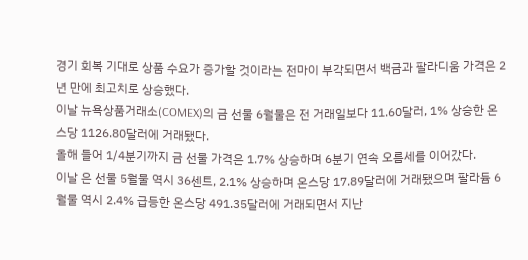경기 회복 기대로 상품 수요가 증가할 것이라는 전마이 부각되면서 백금과 팔라디움 가격은 2년 만에 최고치로 상승했다.
이날 뉴욕상품거래소(COMEX)의 금 선물 6월물은 전 거래일보다 11.60달러, 1% 상승한 온스당 1126.80달러에 거래됐다.
올해 들어 1/4분기까지 금 선물 가격은 1.7% 상승하며 6분기 연속 오름세를 이어갔다.
이날 은 선물 5월물 역시 36센트, 2.1% 상승하며 온스당 17.89달러에 거래됐으며 팔라듐 6월물 역시 2.4% 급등한 온스당 491.35달러에 거래되면서 지난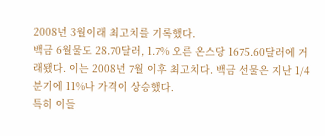2008년 3월이래 최고치를 기록했다.
백금 6월물도 28.70달러, 1.7% 오른 온스당 1675.60달러에 거래됐다. 이는 2008년 7월 이후 최고치다. 백금 선물은 지난 1/4 분기에 11%나 가격이 상승했다.
특히 이들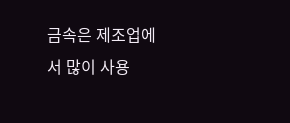금속은 제조업에서 많이 사용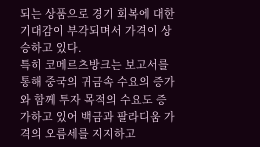되는 상품으로 경기 회복에 대한 기대감이 부각되며서 가격이 상승하고 있다.
특히 코메르츠방크는 보고서를 통해 중국의 귀금속 수요의 증가와 함께 투자 목적의 수요도 증가하고 있어 백금과 팔라디움 가격의 오름세를 지지하고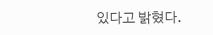있다고 밝혔다.